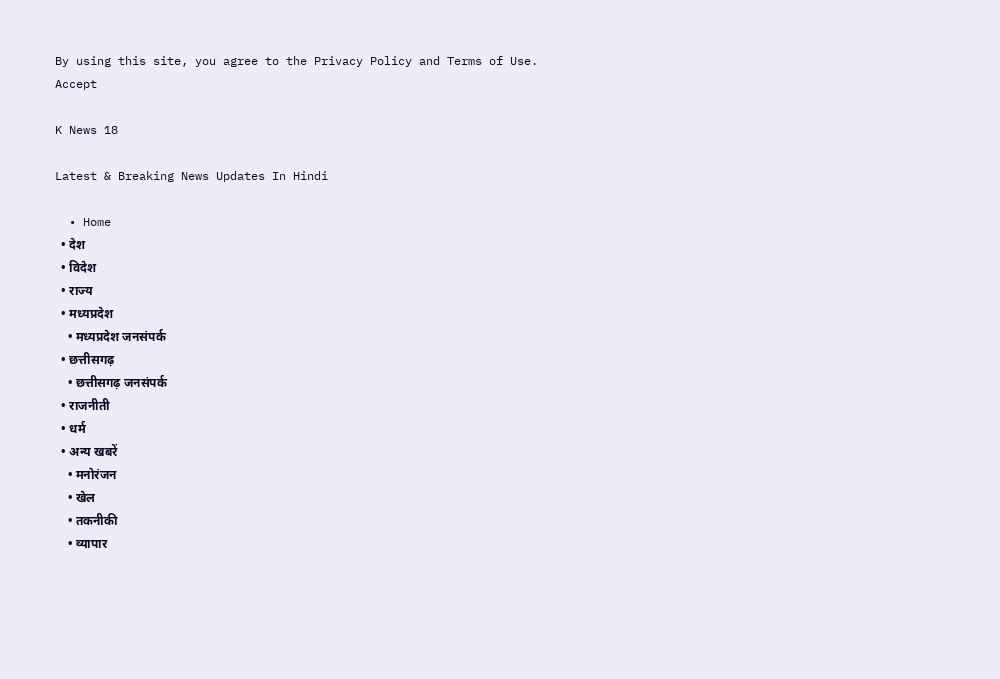By using this site, you agree to the Privacy Policy and Terms of Use.
Accept

K News 18

Latest & Breaking News Updates In Hindi

  • Home
  • देश
  • विदेश
  • राज्य
  • मध्यप्रदेश
    • मध्यप्रदेश जनसंपर्क
  • छत्तीसगढ़
    • छत्तीसगढ़ जनसंपर्क
  • राजनीती
  • धर्म
  • अन्य खबरें
    • मनोरंजन
    • खेल
    • तकनीकी
    • व्यापार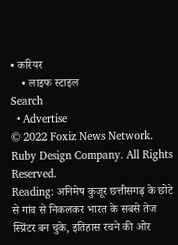• करियर
    • लाइफ स्टाइल
Search
  • Advertise
© 2022 Foxiz News Network. Ruby Design Company. All Rights Reserved.
Reading: अनिमेष कुजूर छत्तीसगढ़ के छोटे से गांव से निकलकर भारत के सबसे तेज स्प्रिंटर बन चुके, इतिहास रचने की ओर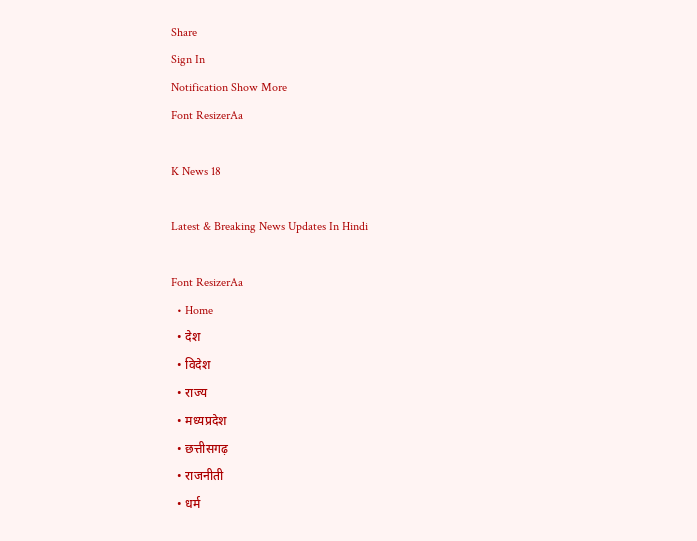Share
Sign In
Notification Show More
Font ResizerAa

K News 18

Latest & Breaking News Updates In Hindi

Font ResizerAa
  • Home
  • देश
  • विदेश
  • राज्य
  • मध्यप्रदेश
  • छत्तीसगढ़
  • राजनीती
  • धर्म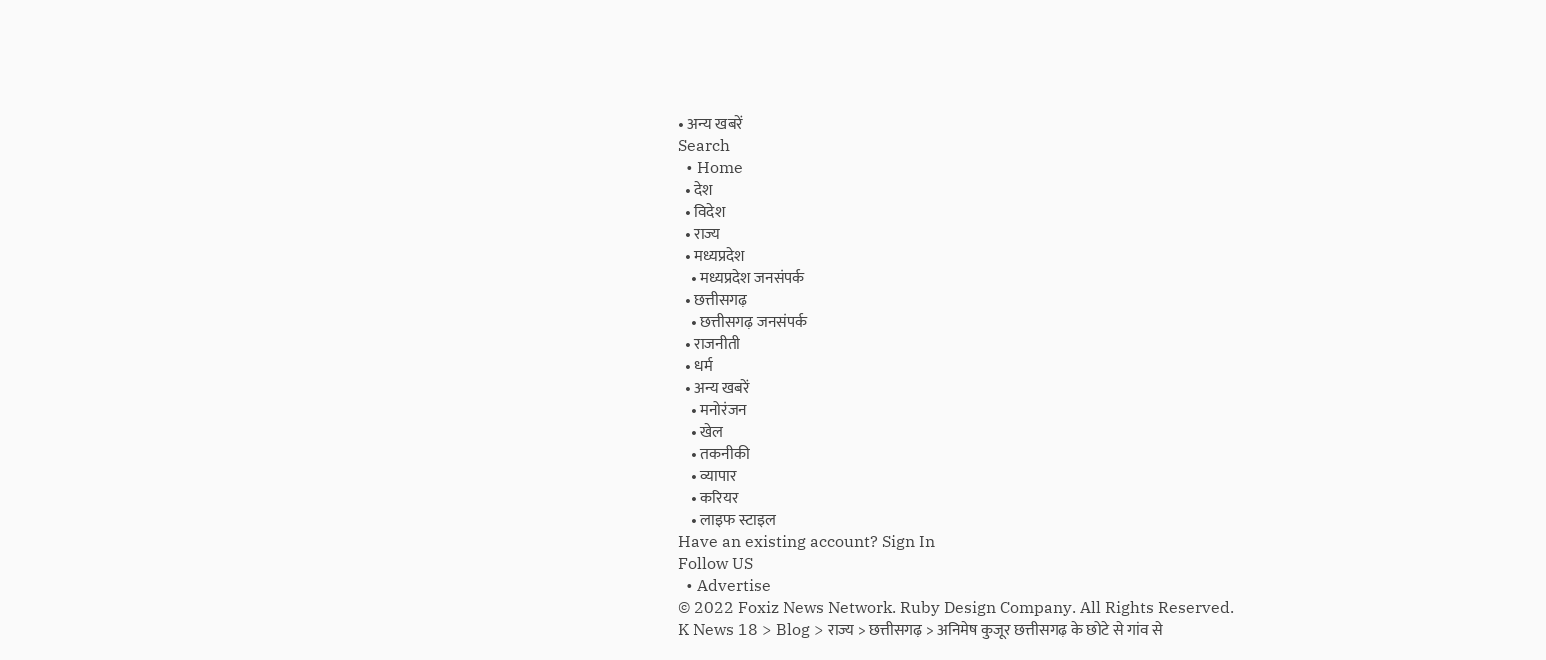• अन्य खबरें
Search
  • Home
  • देश
  • विदेश
  • राज्य
  • मध्यप्रदेश
    • मध्यप्रदेश जनसंपर्क
  • छत्तीसगढ़
    • छत्तीसगढ़ जनसंपर्क
  • राजनीती
  • धर्म
  • अन्य खबरें
    • मनोरंजन
    • खेल
    • तकनीकी
    • व्यापार
    • करियर
    • लाइफ स्टाइल
Have an existing account? Sign In
Follow US
  • Advertise
© 2022 Foxiz News Network. Ruby Design Company. All Rights Reserved.
K News 18 > Blog > राज्य > छत्तीसगढ़ > अनिमेष कुजूर छत्तीसगढ़ के छोटे से गांव से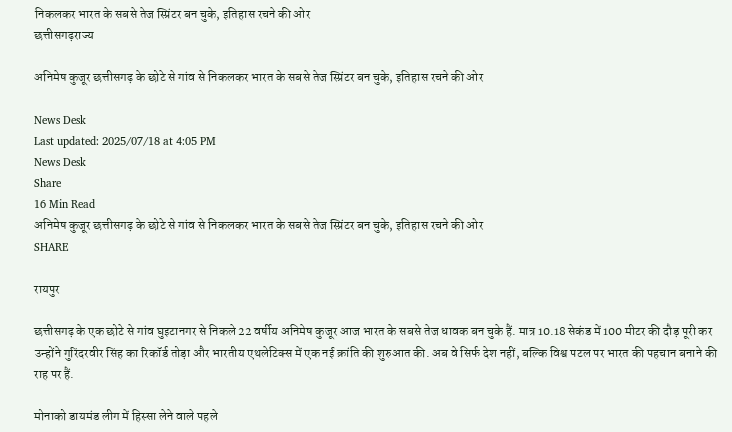निकलकर भारत के सबसे तेज स्प्रिंटर बन चुके, इतिहास रचने की ओर
छत्तीसगढ़राज्य

अनिमेष कुजूर छत्तीसगढ़ के छोटे से गांव से निकलकर भारत के सबसे तेज स्प्रिंटर बन चुके, इतिहास रचने की ओर

News Desk
Last updated: 2025/07/18 at 4:05 PM
News Desk
Share
16 Min Read
अनिमेष कुजूर छत्तीसगढ़ के छोटे से गांव से निकलकर भारत के सबसे तेज स्प्रिंटर बन चुके, इतिहास रचने की ओर
SHARE

रायपुर

छत्तीसगढ़ के एक छोटे से गांव घुइटानगर से निकले 22 वर्षीय अनिमेष कुजूर आज भारत के सबसे तेज धावक बन चुके हैं. मात्र 10.18 सेकंड में 100 मीटर की दौड़ पूरी कर उन्होंने गुरिंदरवीर सिंह का रिकॉर्ड तोड़ा और भारतीय एथलेटिक्स में एक नई क्रांति की शुरुआत की. अब वे सिर्फ देश नहीं, बल्कि विश्व पटल पर भारत की पहचान बनाने की राह पर हैं.

मोनाको डायमंड लीग में हिस्सा लेने वाले पहले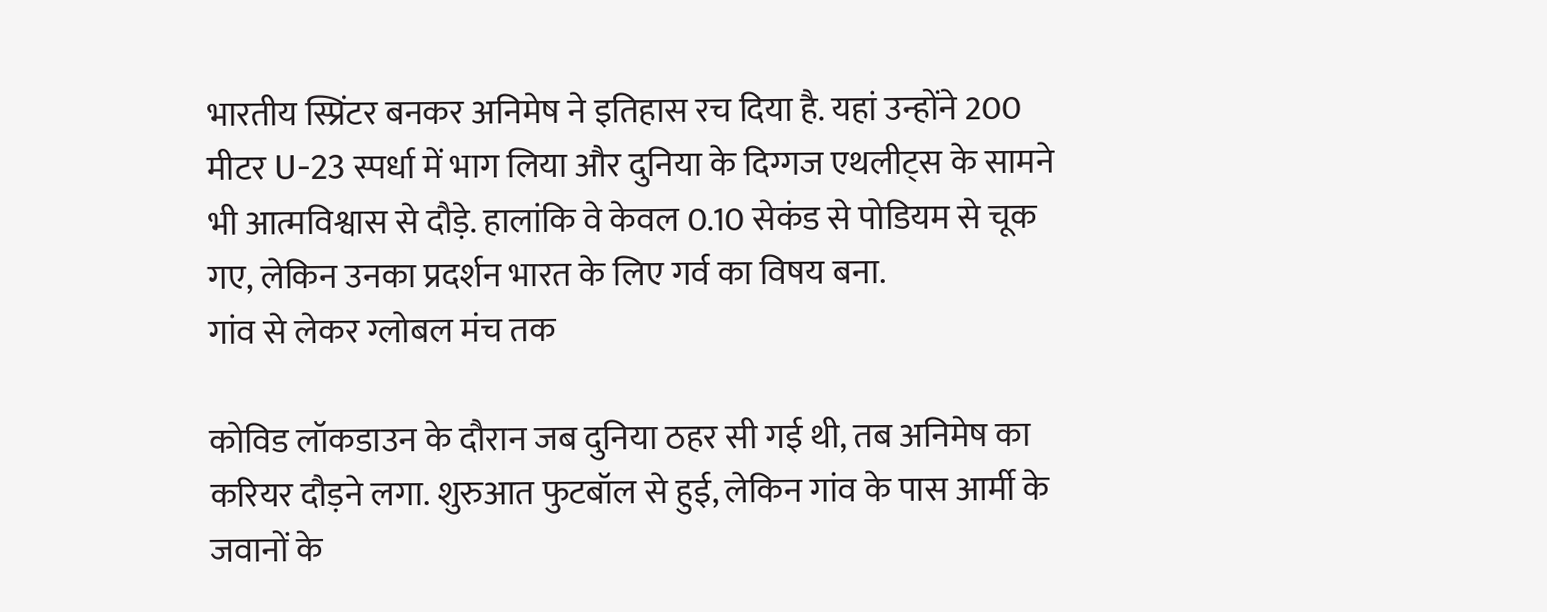भारतीय स्प्रिंटर बनकर अनिमेष ने इतिहास रच दिया है. यहां उन्होंने 200 मीटर U-23 स्पर्धा में भाग लिया और दुनिया के दिग्गज एथलीट्स के सामने भी आत्मविश्वास से दौड़े. हालांकि वे केवल 0.10 सेकंड से पोडियम से चूक गए, लेकिन उनका प्रदर्शन भारत के लिए गर्व का विषय बना.
गांव से लेकर ग्लोबल मंच तक

कोविड लॉकडाउन के दौरान जब दुनिया ठहर सी गई थी, तब अनिमेष का करियर दौड़ने लगा. शुरुआत फुटबॉल से हुई, लेकिन गांव के पास आर्मी के जवानों के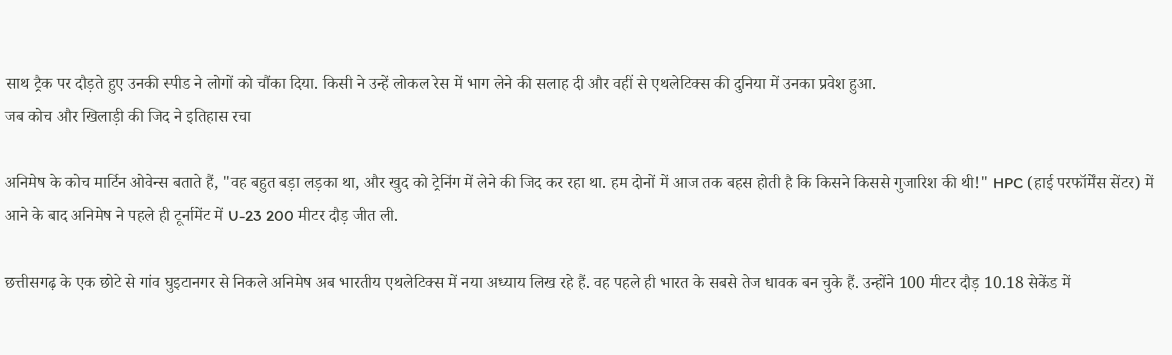साथ ट्रैक पर दौड़ते हुए उनकी स्पीड ने लोगों को चौंका दिया. किसी ने उन्हें लोकल रेस में भाग लेने की सलाह दी और वहीं से एथलेटिक्स की दुनिया में उनका प्रवेश हुआ.
जब कोच और खिलाड़ी की जिद ने इतिहास रचा

अनिमेष के कोच मार्टिन ओवेन्स बताते हैं, "वह बहुत बड़ा लड़का था, और खुद को ट्रेनिंग में लेने की जिद कर रहा था. हम दोनों में आज तक बहस होती है कि किसने किससे गुजारिश की थी!" HPC (हाई परफॉर्मेंस सेंटर) में आने के बाद अनिमेष ने पहले ही टूर्नामेंट में U-23 200 मीटर दौड़ जीत ली.

छत्तीसगढ़ के एक छोटे से गांव घुइटानगर से निकले अनिमेष अब भारतीय एथलेटिक्स में नया अध्याय लिख रहे हैं. वह पहले ही भारत के सबसे तेज धावक बन चुके हैं. उन्होंने 100 मीटर दौड़ 10.18 सेकेंड में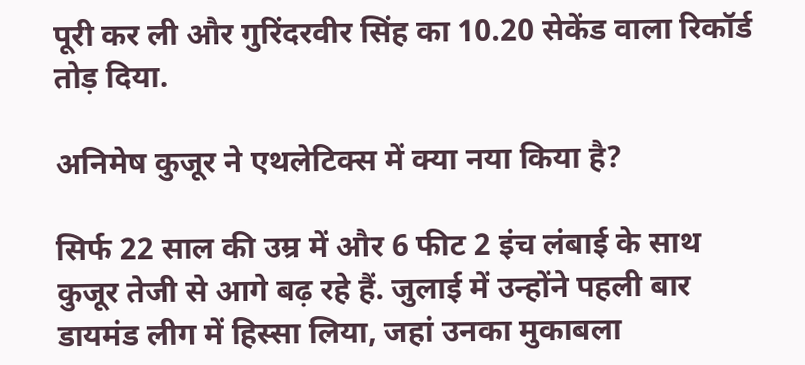पूरी कर ली और गुरिंदरवीर सिंह का 10.20 सेकेंड वाला रिकॉर्ड तोड़ दिया.

अनिमेष कुजूर ने एथलेटिक्स में क्या नया किया है?

सिर्फ 22 साल की उम्र में और 6 फीट 2 इंच लंबाई के साथ कुजूर तेजी से आगे बढ़ रहे हैं. जुलाई में उन्होंने पहली बार डायमंड लीग में हिस्सा लिया, जहां उनका मुकाबला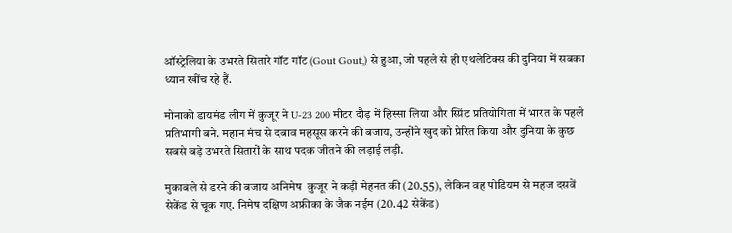ऑस्ट्रेलिया के उभरते सितारे गॉट गॉट (Gout Gout,) से हुआ, जो पहले से ही एथलेटिक्स की दुनिया में सबका ध्यान खींच रहे हैं.

मोनाको डायमंड लीग में कुजूर ने U-23 200 मीटर दौड़ में हिस्सा लिया और स्प्रिंट प्रतियोगिता में भारत के पहले प्रतिभागी बने. महान मंच से दबाव महसूस करने की बजाय, उन्होंने खुद को प्रेरित किया और दुनिया के कुछ सबसे बड़े उभरते सितारों के साथ पदक जीतने की लड़ाई लड़ी.

मुकाबले से डरने की बजाय अनिमेष  कुजूर ने कड़ी मेहनत की (20.55), लेकिन वह पोडियम से महज दसवें सेकेंड से चूक गए. निमेष दक्षिण अफ्रीका के जैक नईम (20.42 सेकेंड)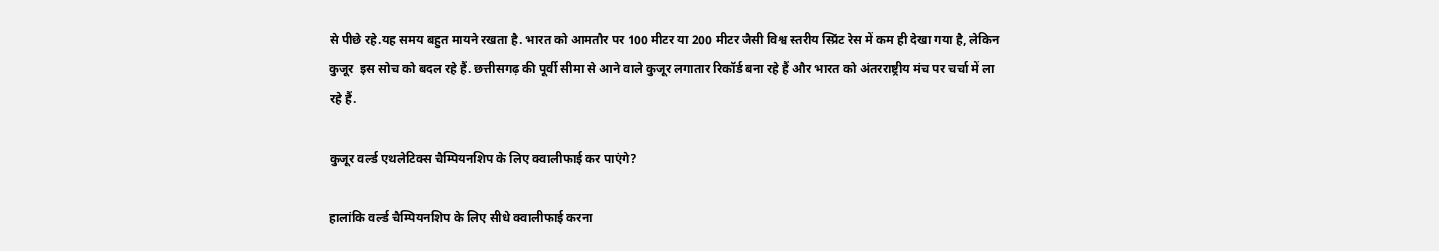से पीछे रहे.यह समय बहुत मायने रखता है. भारत को आमतौर पर 100 मीटर या 200 मीटर जैसी विश्व स्तरीय स्प्रिंट रेस में कम ही देखा गया है, लेकिन कुजूर  इस सोच को बदल रहे हैं. छत्तीसगढ़ की पूर्वी सीमा से आने वाले कुजूर लगातार रिकॉर्ड बना रहे हैं और भारत को अंतरराष्ट्रीय मंच पर चर्चा में ला रहे हैं.

कुजूर वर्ल्ड एथलेटिक्स चैम्पियनशिप के लिए क्वालीफाई कर पाएंगे?

हालांकि वर्ल्ड चैम्पियनशिप के लिए सीधे क्वालीफाई करना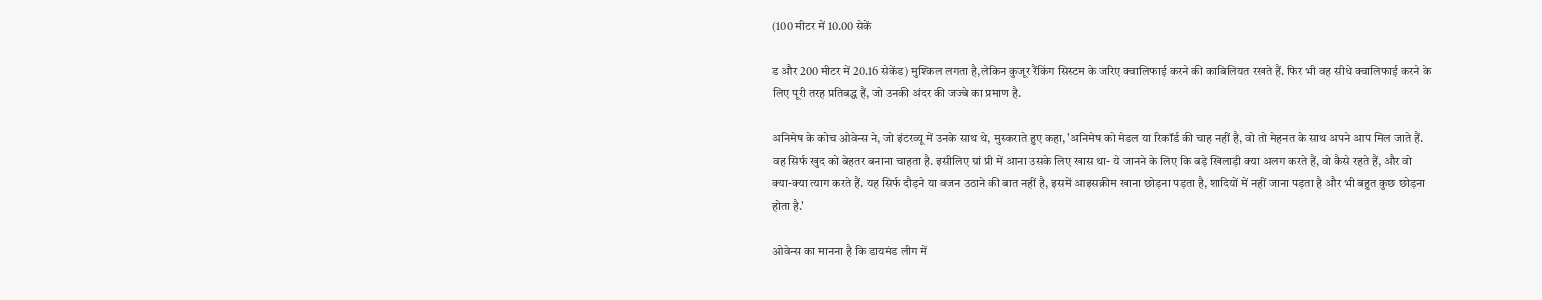(100 मीटर में 10.00 सेकें

ड और 200 मीटर में 20.16 सेकेंड) मुश्किल लगता है,लेकिन कुजूर रैंकिंग सिस्टम के जरिए क्वालिफाई करने की काबिलियत रखते हैं. फिर भी वह सीधे क्वालिफाई करने के लिए पूरी तरह प्रतिबद्ध हैं, जो उनकी अंदर की जज्बे का प्रमाण है.

अनिमेष के कोच ओवेन्स ने, जो इंटरव्यू में उनके साथ थे, मुस्कराते हुए कहा, 'अनिमेष को मेडल या रिकॉर्ड की चाह नहीं है, वो तो मेहनत के साथ अपने आप मिल जाते हैं. वह सिर्फ खुद को बेहतर बनाना चाहता है. इसीलिए ग्रां प्री में आना उसके लिए खास था- ये जानने के लिए कि बड़े खिलाड़ी क्या अलग करते हैं, वो कैसे रहते हैं, और वो क्या-क्या त्याग करते हैं. यह सिर्फ दौड़ने या वजन उठाने की बात नहीं है, इसमें आइसक्रीम खाना छोड़ना पड़ता है, शादियों में नहीं जाना पड़ता है और भी बहुत कुछ छोड़ना होता है.'

ओवेन्स का मानना है कि डायमंड लीग में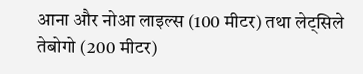आना और नोआ लाइल्स (100 मीटर) तथा लेट्सिले तेबोगो (200 मीटर)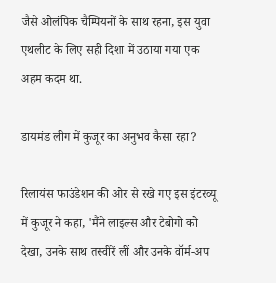जैसे ओलंपिक चैम्पियनों के साथ रहना, इस युवा एथलीट के लिए सही दिशा में उठाया गया एक अहम कदम था.

डायमंड लीग में कुजूर का अनुभव कैसा रहा?

रिलायंस फाउंडेशन की ओर से रखे गए इस इंटरव्यू में कुजूर ने कहा, 'मैंने लाइल्स और टेबोगो को देखा, उनके साथ तस्वीरें लीं और उनके वॉर्म-अप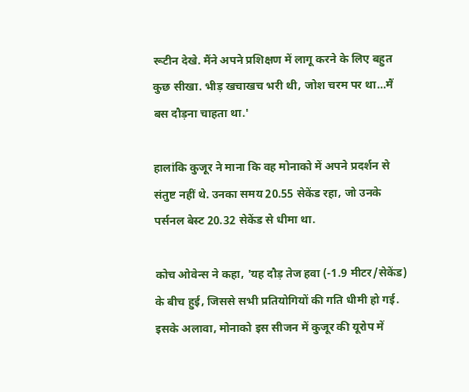रूटीन देखे. मैंने अपने प्रशिक्षण में लागू करने के लिए बहुत कुछ सीखा. भीड़ खचाखच भरी थी, जोश चरम पर था…मैं बस दौड़ना चाहता था.'

हालांकि कुजूर ने माना कि वह मोनाको में अपने प्रदर्शन से संतुष्ट नहीं थे. उनका समय 20.55 सेकेंड रहा, जो उनके पर्सनल बेस्ट 20.32 सेकेंड से धीमा था.

कोच ओवेन्स ने कहा, 'यह दौड़ तेज हवा (-1.9 मीटर/सेकेंड) के बीच हुई, जिससे सभी प्रतियोगियों की गति धीमी हो गई. इसके अलावा, मोनाको इस सीजन में कुजूर की यूरोप में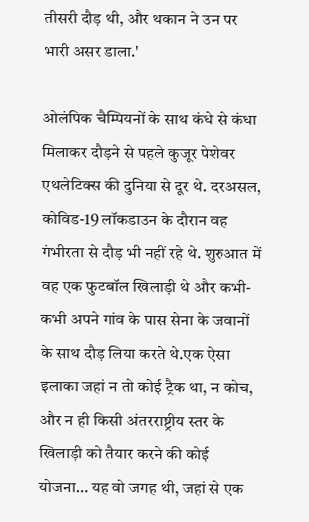तीसरी दौड़ थी, और थकान ने उन पर भारी असर डाला.'

ओलंपिक चैम्पियनों के साथ कंधे से कंधा मिलाकर दौड़ने से पहले कुजूर पेशेवर एथलेटिक्स की दुनिया से दूर थे. दरअसल, कोविड-19 लॉकडाउन के दौरान वह गंभीरता से दौड़ भी नहीं रहे थे. शुरुआत में वह एक फुटबॉल खिलाड़ी थे और कभी-कभी अपने गांव के पास सेना के जवानों के साथ दौड़ लिया करते थे.एक ऐसा इलाका जहां न तो कोई ट्रैक था, न कोच, और न ही किसी अंतरराष्ट्रीय स्तर के खिलाड़ी को तैयार करने की कोई योजना… यह वो जगह थी, जहां से एक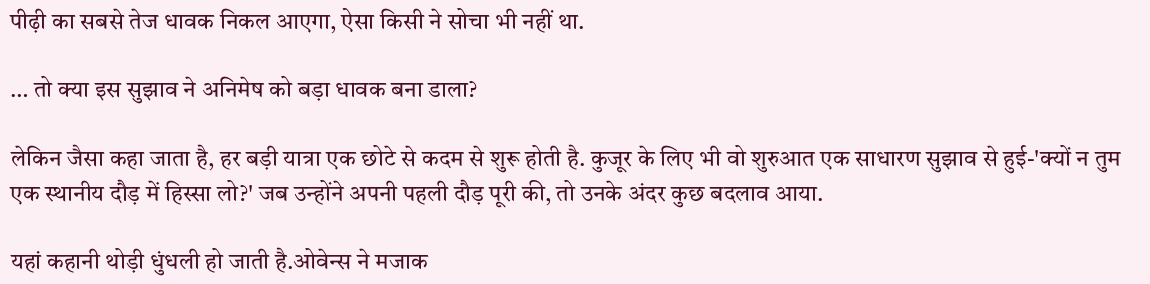पीढ़ी का सबसे तेज धावक निकल आएगा, ऐसा किसी ने सोचा भी नहीं था.

… तो क्या इस सुझाव ने अनिमेष को बड़ा धावक बना डाला?

लेकिन जैसा कहा जाता है, हर बड़ी यात्रा एक छोटे से कदम से शुरू होती है. कुजूर के लिए भी वो शुरुआत एक साधारण सुझाव से हुई-'क्यों न तुम एक स्थानीय दौड़ में हिस्सा लो?' जब उन्होंने अपनी पहली दौड़ पूरी की, तो उनके अंदर कुछ बदलाव आया.

यहां कहानी थोड़ी धुंधली हो जाती है.ओवेन्स ने मजाक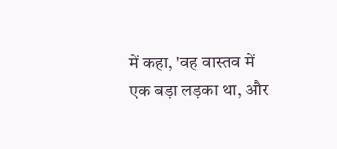में कहा, 'वह वास्तव में एक बड़ा लड़का था, और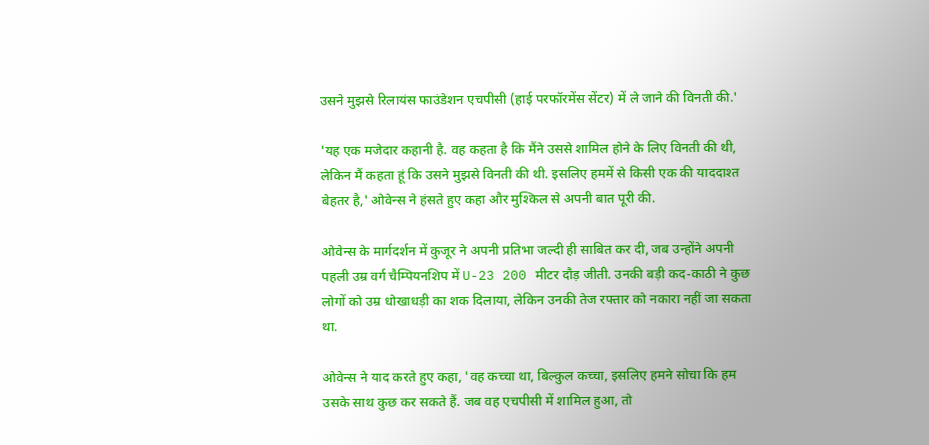उसने मुझसे रिलायंस फाउंडेशन एचपीसी (हाई परफॉरमेंस सेंटर) में ले जाने की विनती की.'

'यह एक मजेदार कहानी है. वह कहता है कि मैंने उससे शामिल होने के लिए विनती की थी, लेकिन मैं कहता हूं कि उसने मुझसे विनती की थी. इसलिए हममें से किसी एक की याददाश्त बेहतर है,' ओवेन्स ने हंसते हुए कहा और मुश्किल से अपनी बात पूरी की.

ओवेन्स के मार्गदर्शन में कुजूर ने अपनी प्रतिभा जल्दी ही साबित कर दी, जब उन्होंने अपनी पहली उम्र वर्ग चैम्पियनशिप में U-23 200 मीटर दौड़ जीती. उनकी बड़ी कद-काठी ने कुछ लोगों को उम्र धोखाधड़ी का शक दिलाया, लेकिन उनकी तेज रफ्तार को नकारा नहीं जा सकता था.

ओवेन्स ने याद करते हुए कहा, 'वह कच्चा था, बिल्कुल कच्चा, इसलिए हमने सोचा कि हम उसके साथ कुछ कर सकते हैं. जब वह एचपीसी में शामिल हुआ, तो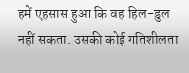हमें एहसास हुआ कि वह हिल-डुल नहीं सकता. उसकी कोई गतिशीलता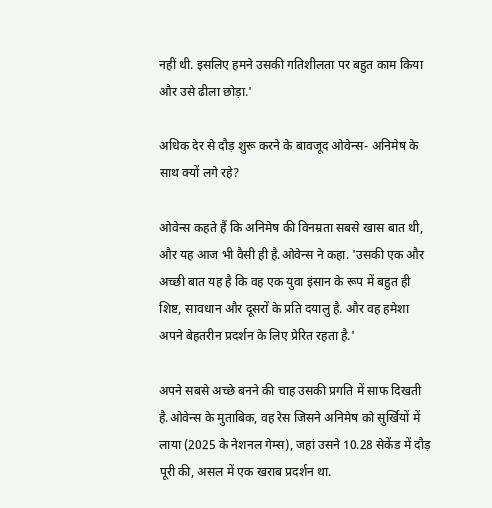नहीं थी. इसलिए हमने उसकी गतिशीलता पर बहुत काम किया और उसे ढीला छोड़ा.'

अधिक देर से दौड़ शुरू करने के बावजूद ओवेन्स- अनिमेष के साथ क्यों लगे रहे?

ओवेन्स कहते हैं कि अनिमेष की विनम्रता सबसे खास बात थी, और यह आज भी वैसी ही है.ओवेन्स ने कहा. 'उसकी एक और अच्छी बात यह है कि वह एक युवा इंसान के रूप में बहुत ही शिष्ट, सावधान और दूसरों के प्रति दयालु है. और वह हमेशा अपने बेहतरीन प्रदर्शन के लिए प्रेरित रहता है.'

अपने सबसे अच्छे बनने की चाह उसकी प्रगति में साफ दिखती है.ओवेन्स के मुताबिक, वह रेस जिसने अनिमेष को सुर्खियों में लाया (2025 के नेशनल गेम्स), जहां उसने 10.28 सेकेंड में दौड़ पूरी की, असल में एक खराब प्रदर्शन था.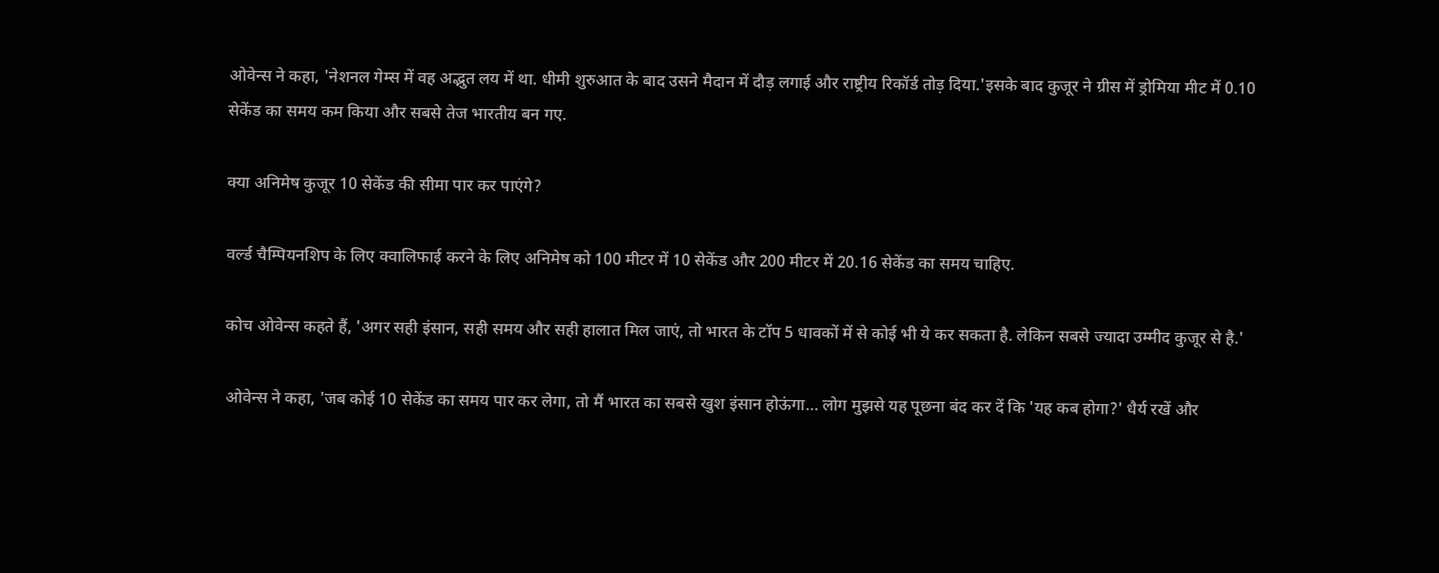ओवेन्स ने कहा, 'नेशनल गेम्स में वह अद्भुत लय में था. धीमी शुरुआत के बाद उसने मैदान में दौड़ लगाई और राष्ट्रीय रिकॉर्ड तोड़ दिया.'इसके बाद कुजूर ने ग्रीस में ड्रोमिया मीट में 0.10 सेकेंड का समय कम किया और सबसे तेज भारतीय बन गए.

क्या अनिमेष कुजूर 10 सेकेंड की सीमा पार कर पाएंगे?

वर्ल्ड चैम्पियनशिप के लिए क्वालिफाई करने के लिए अनिमेष को 100 मीटर में 10 सेकेंड और 200 मीटर में 20.16 सेकेंड का समय चाहिए.

कोच ओवेन्स कहते हैं, 'अगर सही इंसान, सही समय और सही हालात मिल जाएं, तो भारत के टॉप 5 धावकों में से कोई भी ये कर सकता है. लेकिन सबसे ज्यादा उम्मीद कुजूर से है.'

ओवेन्स ने कहा, 'जब कोई 10 सेकेंड का समय पार कर लेगा, तो मैं भारत का सबसे खुश इंसान होऊंगा… लोग मुझसे यह पूछना बंद कर दें कि 'यह कब होगा?' धैर्य रखें और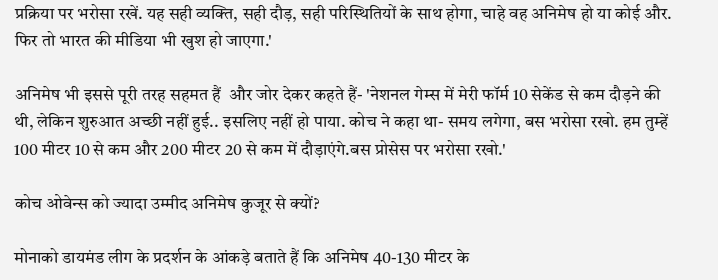प्रक्रिया पर भरोसा रखें. यह सही व्यक्ति, सही दौड़, सही परिस्थितियों के साथ होगा, चाहे वह अनिमेष हो या कोई और. फिर तो भारत की मीडिया भी खुश हो जाएगा.'

अनिमेष भी इससे पूरी तरह सहमत हैं  और जोर देकर कहते हैं- 'नेशनल गेम्स में मेरी फॉर्म 10 सेकेंड से कम दौड़ने की थी, लेकिन शुरुआत अच्छी नहीं हुई.. इसलिए नहीं हो पाया. कोच ने कहा था- समय लगेगा, बस भरोसा रखो. हम तुम्हें 100 मीटर 10 से कम और 200 मीटर 20 से कम में दौड़ाएंगे.बस प्रोसेस पर भरोसा रखो.'

कोच ओवेन्स को ज्यादा उम्मीद अनिमेष कुजूर से क्यों?

मोनाको डायमंड लीग के प्रदर्शन के आंकड़े बताते हैं कि अनिमेष 40-130 मीटर के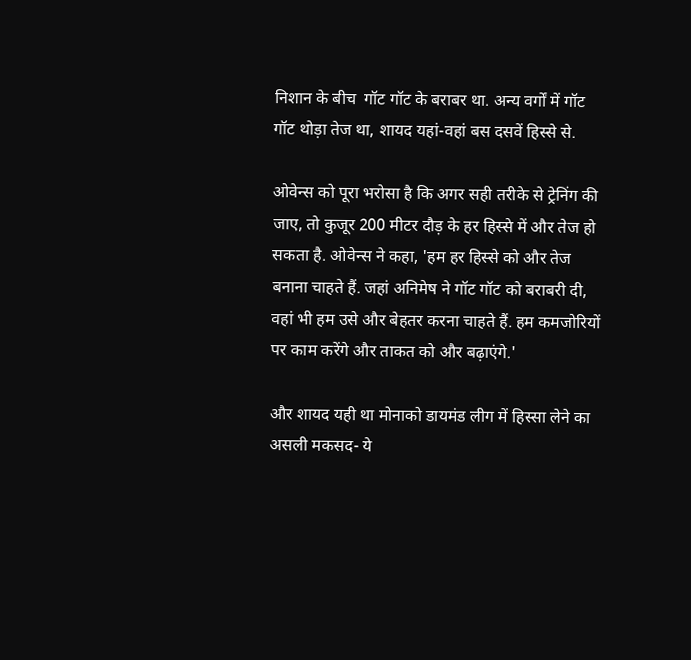निशान के बीच  गॉट गॉट के बराबर था. अन्य वर्गों में गॉट गॉट थोड़ा तेज था, शायद यहां-वहां बस दसवें हिस्से से.

ओवेन्स को पूरा भरोसा है कि अगर सही तरीके से ट्रेनिंग की जाए, तो कुजूर 200 मीटर दौड़ के हर हिस्से में और तेज हो सकता है. ओवेन्स ने कहा, 'हम हर हिस्से को और तेज बनाना चाहते हैं. जहां अनिमेष ने गॉट गॉट को बराबरी दी, वहां भी हम उसे और बेहतर करना चाहते हैं. हम कमजोरियों पर काम करेंगे और ताकत को और बढ़ाएंगे.'

और शायद यही था मोनाको डायमंड लीग में हिस्सा लेने का असली मकसद- ये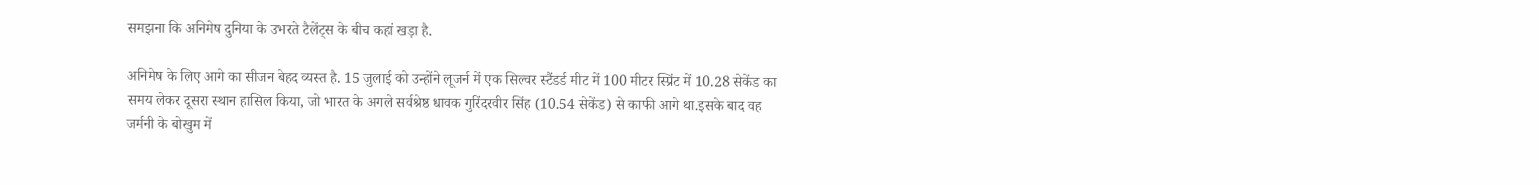समझना कि अनिमेष दुनिया के उभरते टैलेंट्स के बीच कहां खड़ा है.

अनिमेष के लिए आगे का सीजन बेहद व्यस्त है. 15 जुलाई को उन्होंने लूजर्न में एक सिल्वर स्टैंडर्ड मीट में 100 मीटर स्प्रिंट में 10.28 सेकेंड का समय लेकर दूसरा स्थान हासिल किया, जो भारत के अगले सर्वश्रेष्ठ धावक गुरिंदरवीर सिंह (10.54 सेकेंड) से काफी आगे था.इसके बाद वह जर्मनी के बोखुम में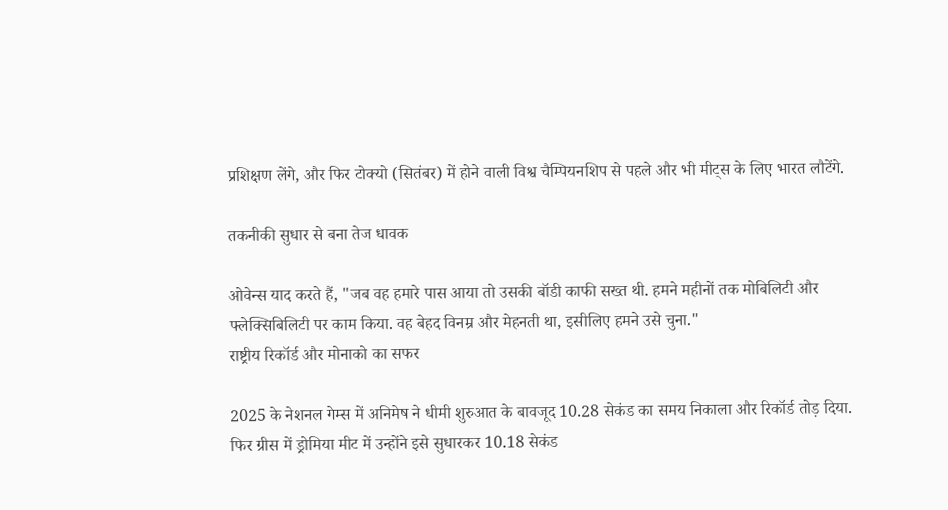प्रशिक्षण लेंगे, और फिर टोक्यो (सितंबर) में होने वाली विश्व चैम्पियनशिप से पहले और भी मीट्स के लिए भारत लौटेंगे.

तकनीकी सुधार से बना तेज धावक

ओवेन्स याद करते हैं, "जब वह हमारे पास आया तो उसकी बॉडी काफी सख्त थी. हमने महीनों तक मोबिलिटी और फ्लेक्सिबिलिटी पर काम किया. वह बेहद विनम्र और मेहनती था, इसीलिए हमने उसे चुना."
राष्ट्रीय रिकॉर्ड और मोनाको का सफर

2025 के नेशनल गेम्स में अनिमेष ने धीमी शुरुआत के बावजूद 10.28 सेकंड का समय निकाला और रिकॉर्ड तोड़ दिया. फिर ग्रीस में ड्रोमिया मीट में उन्होंने इसे सुधारकर 10.18 सेकंड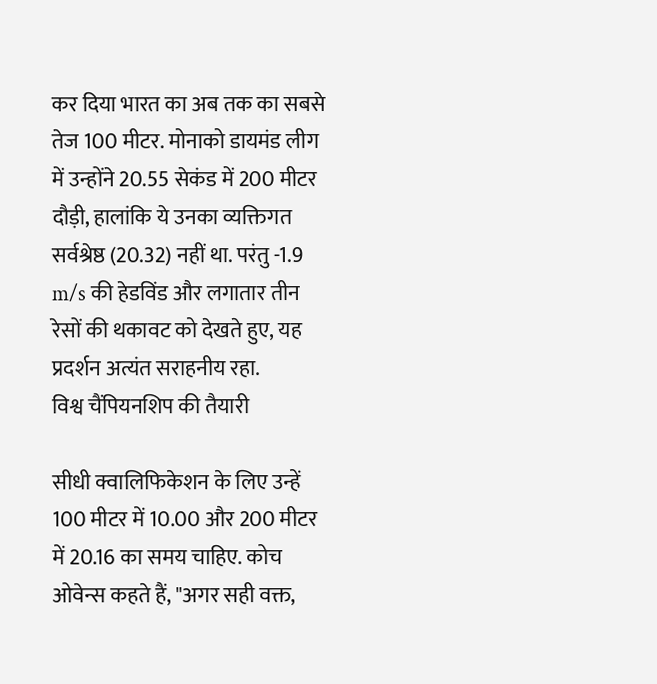कर दिया भारत का अब तक का सबसे तेज 100 मीटर. मोनाको डायमंड लीग में उन्होंने 20.55 सेकंड में 200 मीटर दौड़ी, हालांकि ये उनका व्यक्तिगत सर्वश्रेष्ठ (20.32) नहीं था. परंतु -1.9 m/s की हेडविंड और लगातार तीन रेसों की थकावट को देखते हुए, यह प्रदर्शन अत्यंत सराहनीय रहा.
विश्व चैंपियनशिप की तैयारी

सीधी क्वालिफिकेशन के लिए उन्हें 100 मीटर में 10.00 और 200 मीटर में 20.16 का समय चाहिए. कोच ओवेन्स कहते हैं, "अगर सही वक्त,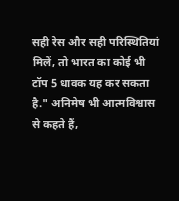सही रेस और सही परिस्थितियां मिलें, तो भारत का कोई भी टॉप 5 धावक यह कर सकता है." अनिमेष भी आत्मविश्वास से कहते हैं,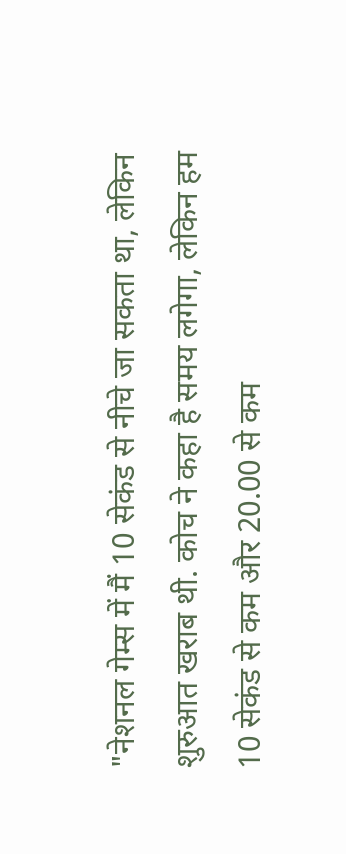"नेशनल गेम्स में मैं 10 सेकंड से नीचे जा सकता था, लेकिन शुरुआत खराब थी. कोच ने कहा है समय लगेगा, लेकिन हम 10 सेकंड से कम और 20.00 से कम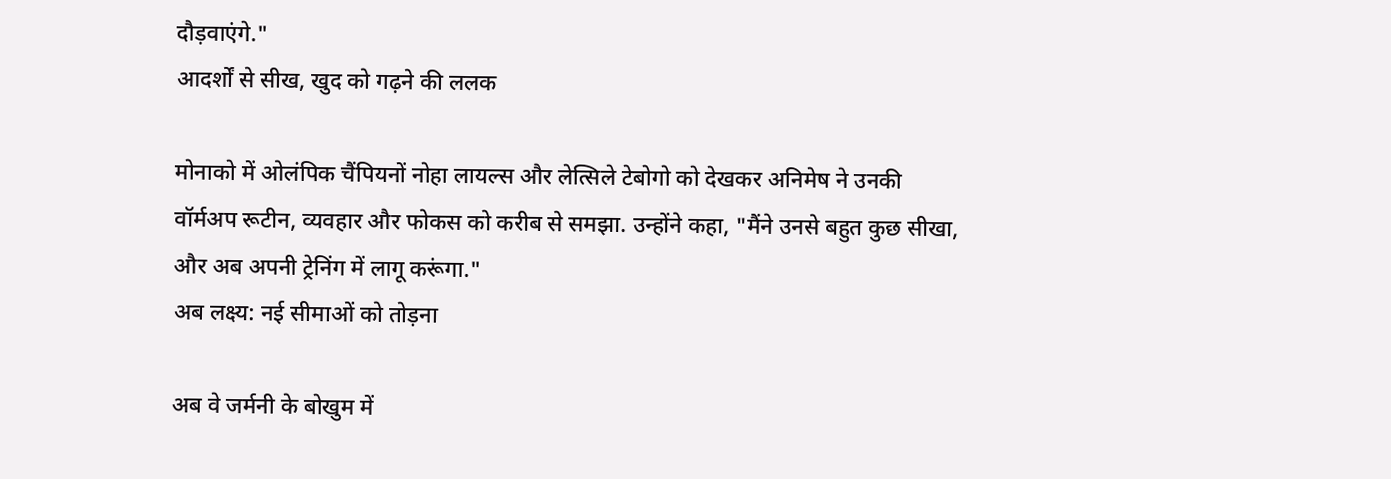दौड़वाएंगे."
आदर्शों से सीख, खुद को गढ़ने की ललक

मोनाको में ओलंपिक चैंपियनों नोहा लायल्स और लेत्सिले टेबोगो को देखकर अनिमेष ने उनकी वॉर्मअप रूटीन, व्यवहार और फोकस को करीब से समझा. उन्होंने कहा, "मैंने उनसे बहुत कुछ सीखा, और अब अपनी ट्रेनिंग में लागू करूंगा."
अब लक्ष्य: नई सीमाओं को तोड़ना

अब वे जर्मनी के बोखुम में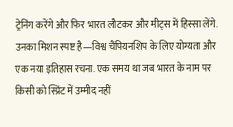ट्रेनिंग करेंगे और फिर भारत लौटकर और मीट्स में हिस्सा लेंगे. उनका मिशन स्पष्ट है—विश्व चैंपियनशिप के लिए योग्यता और एक नया इतिहास रचना. एक समय था जब भारत के नाम पर किसी को स्प्रिंट में उम्मीद नहीं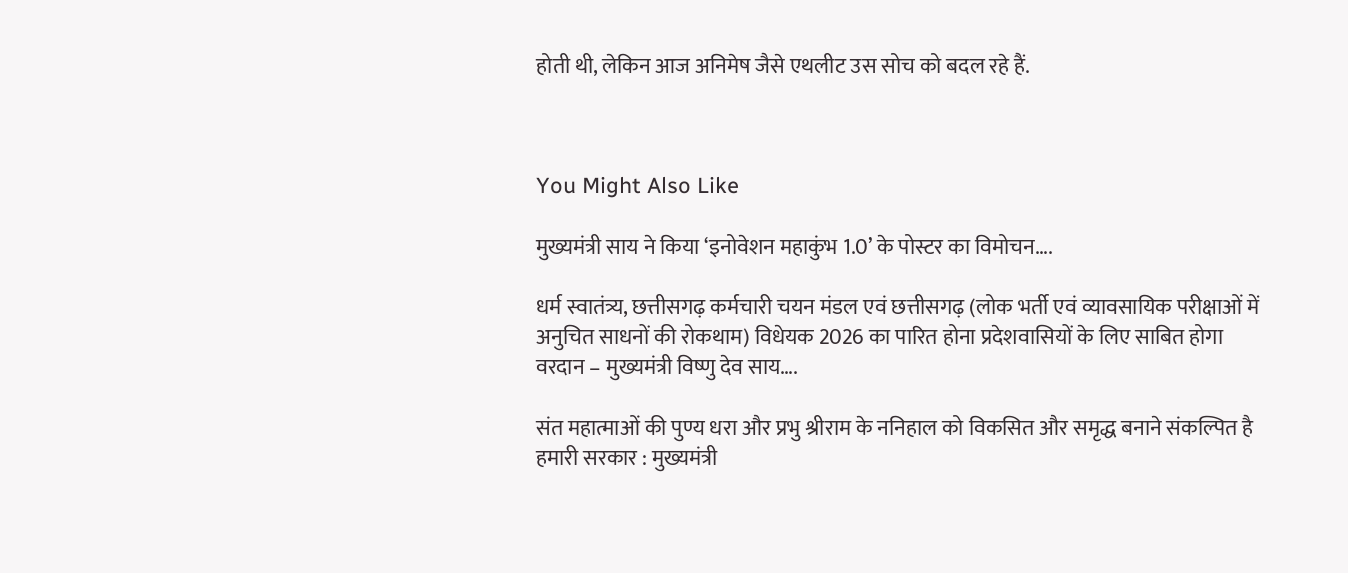होती थी, लेकिन आज अनिमेष जैसे एथलीट उस सोच को बदल रहे हैं.



You Might Also Like

मुख्यमंत्री साय ने किया ‘इनोवेशन महाकुंभ 1.0’ के पोस्टर का विमोचन….

धर्म स्वातंत्र्य, छत्तीसगढ़ कर्मचारी चयन मंडल एवं छत्तीसगढ़ (लोक भर्ती एवं व्यावसायिक परीक्षाओं में अनुचित साधनों की रोकथाम) विधेयक 2026 का पारित होना प्रदेशवासियों के लिए साबित होगा वरदान – मुख्यमंत्री विष्णु देव साय….

संत महात्माओं की पुण्य धरा और प्रभु श्रीराम के ननिहाल को विकसित और समृद्ध बनाने संकल्पित है हमारी सरकार : मुख्यमंत्री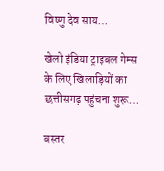विष्णु देव साय…

खेलो इंडिया ट्राइबल गेम्स के लिए खिलाड़ियों का छत्तीसगढ़ पहुंचना शुरू…

बस्तर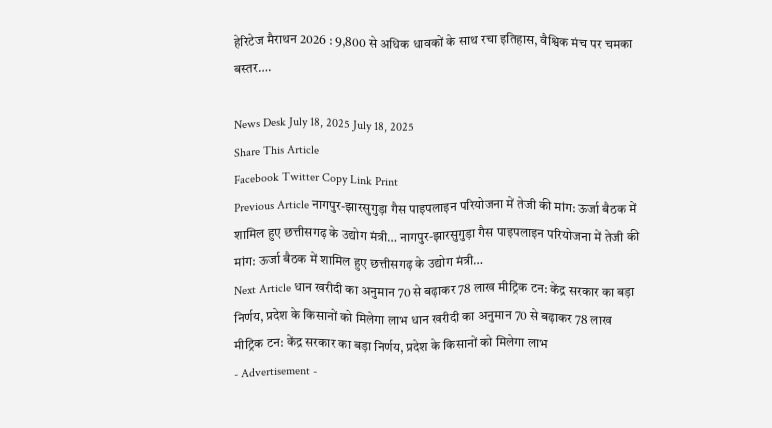हेरिटेज मैराथन 2026 : 9,800 से अधिक धावकों के साथ रचा इतिहास, वैश्विक मंच पर चमका बस्तर….

News Desk July 18, 2025 July 18, 2025
Share This Article
Facebook Twitter Copy Link Print
Previous Article नागपुर-झारसुगुड़ा गैस पाइपलाइन परियोजना में तेजी की मांग: ऊर्जा बैठक में शामिल हुए छत्तीसगढ़ के उद्योग मंत्री… नागपुर-झारसुगुड़ा गैस पाइपलाइन परियोजना में तेजी की मांग: ऊर्जा बैठक में शामिल हुए छत्तीसगढ़ के उद्योग मंत्री…
Next Article धान खरीदी का अनुमान 70 से बढ़ाकर 78 लाख मीट्रिक टन: केंद्र सरकार का बड़ा निर्णय, प्रदेश के किसानों को मिलेगा लाभ धान खरीदी का अनुमान 70 से बढ़ाकर 78 लाख मीट्रिक टन: केंद्र सरकार का बड़ा निर्णय, प्रदेश के किसानों को मिलेगा लाभ
- Advertisement -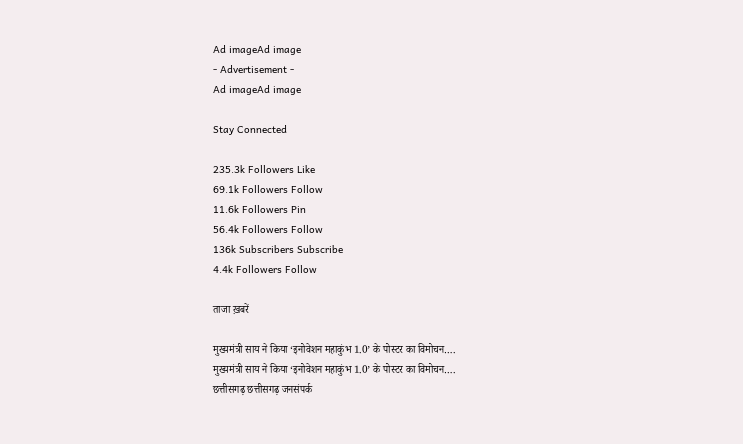Ad imageAd image
- Advertisement -
Ad imageAd image

Stay Connected

235.3k Followers Like
69.1k Followers Follow
11.6k Followers Pin
56.4k Followers Follow
136k Subscribers Subscribe
4.4k Followers Follow

ताजा ख़बरें

मुख्यमंत्री साय ने किया ‘इनोवेशन महाकुंभ 1.0’ के पोस्टर का विमोचन….
मुख्यमंत्री साय ने किया ‘इनोवेशन महाकुंभ 1.0’ के पोस्टर का विमोचन….
छत्तीसगढ़ छत्तीसगढ़ जनसंपर्क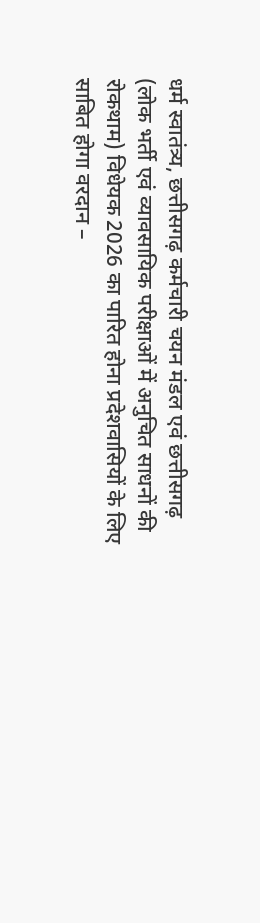धर्म स्वातंत्र्य, छत्तीसगढ़ कर्मचारी चयन मंडल एवं छत्तीसगढ़ (लोक भर्ती एवं व्यावसायिक परीक्षाओं में अनुचित साधनों की रोकथाम) विधेयक 2026 का पारित होना प्रदेशवासियों के लिए साबित होगा वरदान –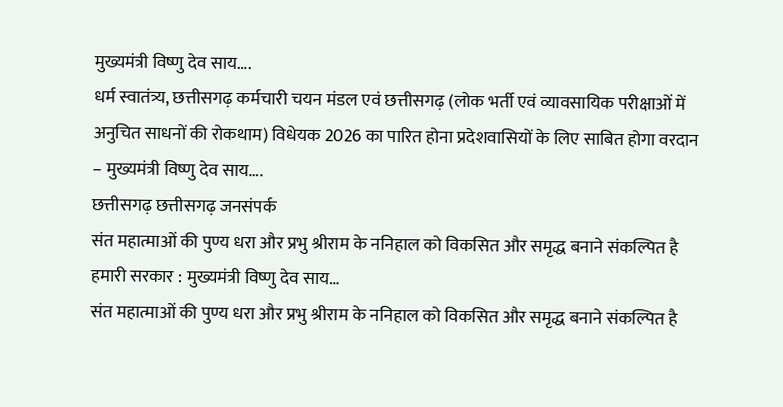मुख्यमंत्री विष्णु देव साय….
धर्म स्वातंत्र्य, छत्तीसगढ़ कर्मचारी चयन मंडल एवं छत्तीसगढ़ (लोक भर्ती एवं व्यावसायिक परीक्षाओं में अनुचित साधनों की रोकथाम) विधेयक 2026 का पारित होना प्रदेशवासियों के लिए साबित होगा वरदान – मुख्यमंत्री विष्णु देव साय….
छत्तीसगढ़ छत्तीसगढ़ जनसंपर्क
संत महात्माओं की पुण्य धरा और प्रभु श्रीराम के ननिहाल को विकसित और समृद्ध बनाने संकल्पित है हमारी सरकार : मुख्यमंत्री विष्णु देव साय…
संत महात्माओं की पुण्य धरा और प्रभु श्रीराम के ननिहाल को विकसित और समृद्ध बनाने संकल्पित है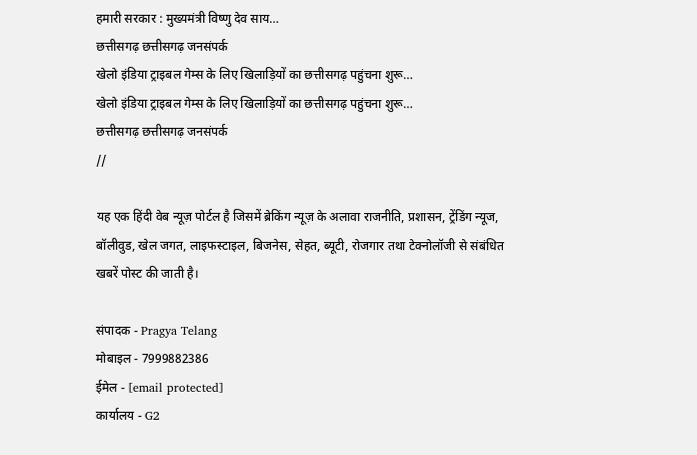हमारी सरकार : मुख्यमंत्री विष्णु देव साय…
छत्तीसगढ़ छत्तीसगढ़ जनसंपर्क
खेलो इंडिया ट्राइबल गेम्स के लिए खिलाड़ियों का छत्तीसगढ़ पहुंचना शुरू…
खेलो इंडिया ट्राइबल गेम्स के लिए खिलाड़ियों का छत्तीसगढ़ पहुंचना शुरू…
छत्तीसगढ़ छत्तीसगढ़ जनसंपर्क
//

यह एक हिंदी वेब न्यूज़ पोर्टल है जिसमें ब्रेकिंग न्यूज़ के अलावा राजनीति, प्रशासन, ट्रेंडिंग न्यूज, बॉलीवुड, खेल जगत, लाइफस्टाइल, बिजनेस, सेहत, ब्यूटी, रोजगार तथा टेक्नोलॉजी से संबंधित खबरें पोस्ट की जाती है।

संपादक - Pragya Telang
मोबाइल - 7999882386
ईमेल - [email protected]
कार्यालय - G2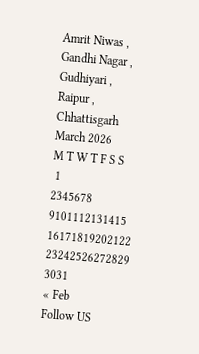Amrit Niwas , Gandhi Nagar , Gudhiyari , Raipur , Chhattisgarh
March 2026
M T W T F S S
 1
2345678
9101112131415
16171819202122
23242526272829
3031
« Feb
Follow US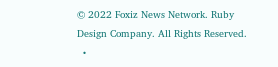© 2022 Foxiz News Network. Ruby Design Company. All Rights Reserved.
  •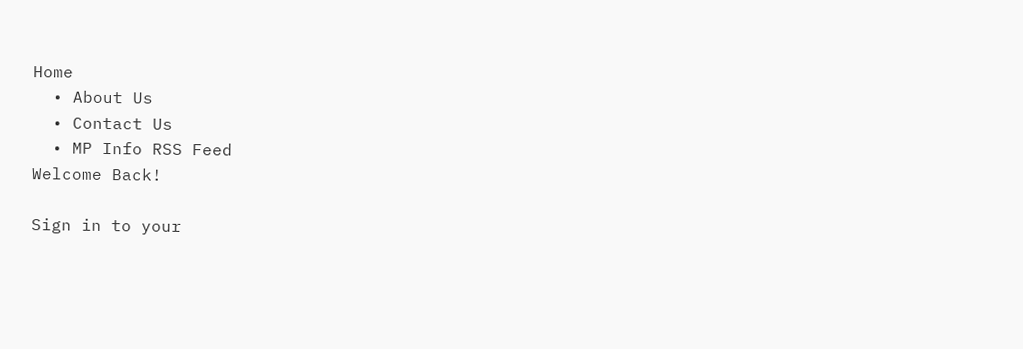Home
  • About Us
  • Contact Us
  • MP Info RSS Feed
Welcome Back!

Sign in to your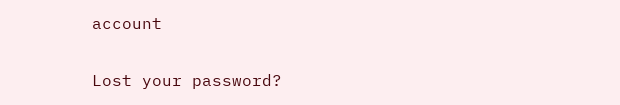account

Lost your password?